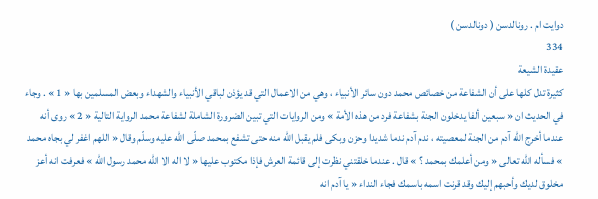دوايت ام . رونالدسن ( دونالدسن )
334
عقيدة الشيعة
كثيرة تدل كلها على أن الشفاعة من خصائص محمد دون سائر الأنبياء ، وهي من الاعمال التي قد يؤذن لباقي الأنبياء والشهداء وبعض المسلمين بها « 1 » . وجاء في الحديث ان « سبعين ألفا يدخلون الجنة بشفاعة فرد من هذه الأمة » ومن الروايات التي تبين الضرورة الشاملة لشفاعة محمد الرواية التالية « 2 » روى أنه عندما أخرج اللّه آدم من الجنة لمعصيته ، ندم آدم ندما شديدا وحزن وبكى فلم يقبل اللّه منه حتى تشفع بمحمد صلّى اللّه عليه وسلّم وقال « اللهم اغفر لي بجاه محمد » فسأله اللّه تعالى « ومن أعلمك بمحمد ؟ » قال . عندما خلقتني نظرت إلى قائمة العرش فإذا مكتوب عليها « لا اله الا اللّه محمد رسول اللّه » فعرفت انه أعز مخلوق لديك وأحبهم إليك وقد قرنت اسمه باسمك فجاء النداء « يا آدم انه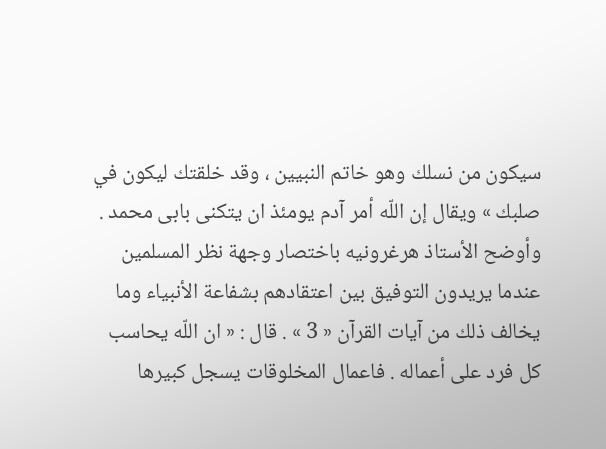سيكون من نسلك وهو خاتم النبيين ، وقد خلقتك ليكون في صلبك » ويقال إن اللّه أمر آدم يومئذ ان يتكنى بابى محمد . وأوضح الأستاذ هرغرونيه باختصار وجهة نظر المسلمين عندما يريدون التوفيق بين اعتقادهم بشفاعة الأنبياء وما يخالف ذلك من آيات القرآن « 3 » . قال : « ان اللّه يحاسب كل فرد على أعماله . فاعمال المخلوقات يسجل كبيرها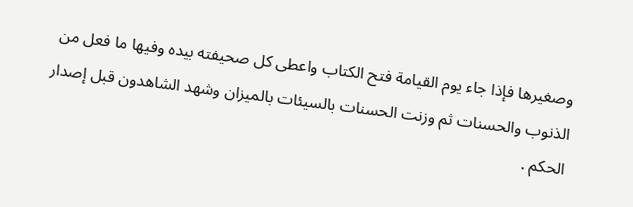وصغيرها فإذا جاء يوم القيامة فتح الكتاب واعطى كل صحيفته بيده وفيها ما فعل من الذنوب والحسنات ثم وزنت الحسنات بالسيئات بالميزان وشهد الشاهدون قبل إصدار الحكم .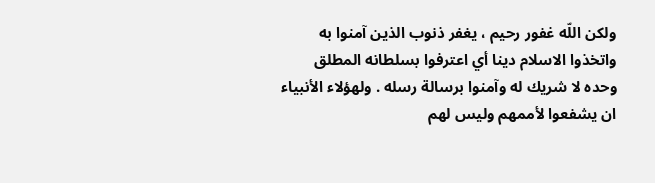ولكن اللّه غفور رحيم ، يغفر ذنوب الذين آمنوا به واتخذوا الاسلام دينا أي اعترفوا بسلطانه المطلق وحده لا شريك له وآمنوا برسالة رسله . ولهؤلاء الأنبياء ان يشفعوا لأممهم وليس لهم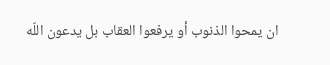ان يمحوا الذنوب أو يرفعوا العقاب بل يدعون اللّه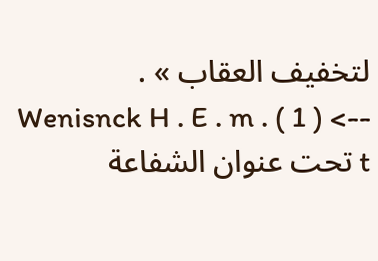لتخفيف العقاب » .
--> ( 1 ) Wenisnck H . E . m . t تحت عنوان الشفاعة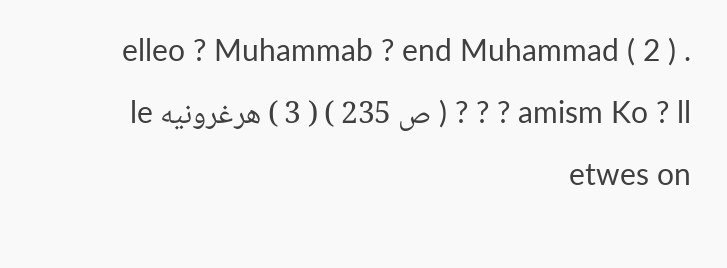. ( 2 ) elleo ? Muhammab ? end Muhammad amism Ko ? ll ? ? ? ( ص 235 ) ( 3 ) هرغرونيه le etwes on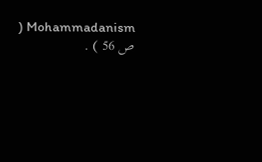Mohammadanism ( ص 56 ) .